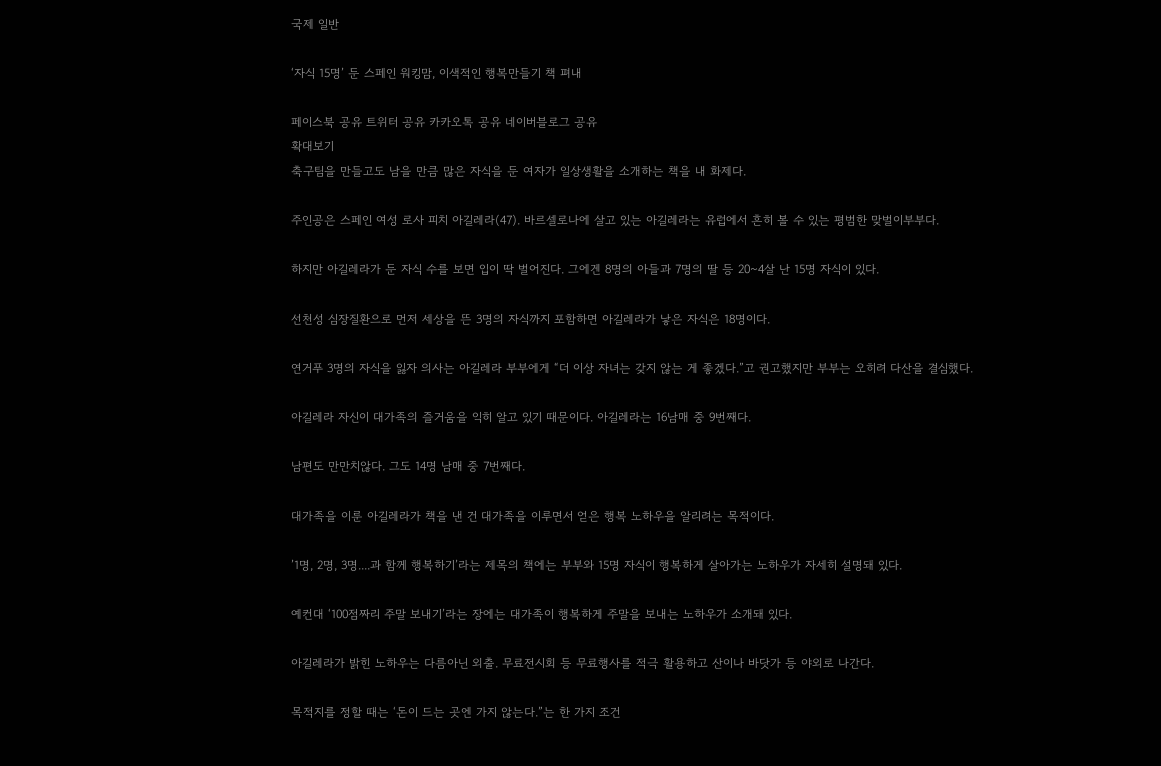국제 일반

‘자식 15명’ 둔 스페인 워킹맘, 이색적인 행복만들기 책 펴내

페이스북 공유 트위터 공유 카카오톡 공유 네이버블로그 공유
확대보기
축구팀을 만들고도 남을 만큼 많은 자식을 둔 여자가 일상생활을 소개하는 책을 내 화제다.

주인공은 스페인 여성 로사 피치 아길레라(47). 바르셀로나에 살고 있는 아길레라는 유럽에서 흔히 볼 수 있는 평범한 맞벌이부부다.

하지만 아길레라가 둔 자식 수를 보면 입이 딱 벌어진다. 그에겐 8명의 아들과 7명의 딸 등 20~4살 난 15명 자식이 있다.

선천성 심장질환으로 먼저 세상을 뜬 3명의 자식까지 포함하면 아길레라가 낳은 자식은 18명이다.

연거푸 3명의 자식을 잃자 의사는 아길레라 부부에게 “더 이상 자녀는 갖지 않는 게 좋겠다.”고 권고했지만 부부는 오히려 다산을 결심했다.

아길레라 자신이 대가족의 즐거움을 익히 알고 있기 때문이다. 아길레라는 16남매 중 9번째다.

남편도 만만치않다. 그도 14명 남매 중 7번째다.

대가족을 이룬 아길레라가 책을 낸 건 대가족을 이루면서 얻은 행복 노하우을 알리려는 목적이다.

’1명, 2명, 3명....과 함께 행복하기’라는 제목의 책에는 부부와 15명 자식이 행복하게 살아가는 노하우가 자세히 설명돼 있다.

예컨대 ‘100점짜리 주말 보내기’라는 장에는 대가족이 행복하게 주말을 보내는 노하우가 소개돼 있다.

아길레라가 밝힌 노하우는 다름아닌 외출. 무료전시회 등 무료행사를 적극 활용하고 산이나 바닷가 등 야외로 나간다.

목적지를 정할 때는 ‘돈이 드는 곳엔 가지 않는다.”는 한 가지 조건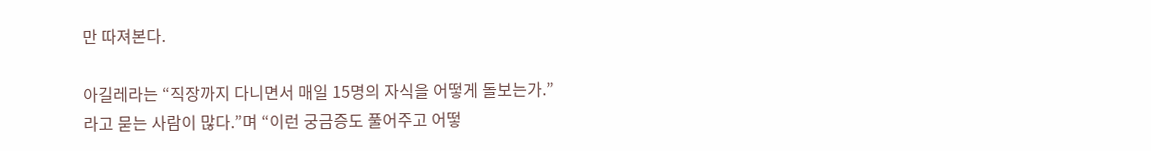만 따져본다.

아길레라는 “직장까지 다니면서 매일 15명의 자식을 어떻게 돌보는가.”라고 묻는 사람이 많다.”며 “이런 궁금증도 풀어주고 어떻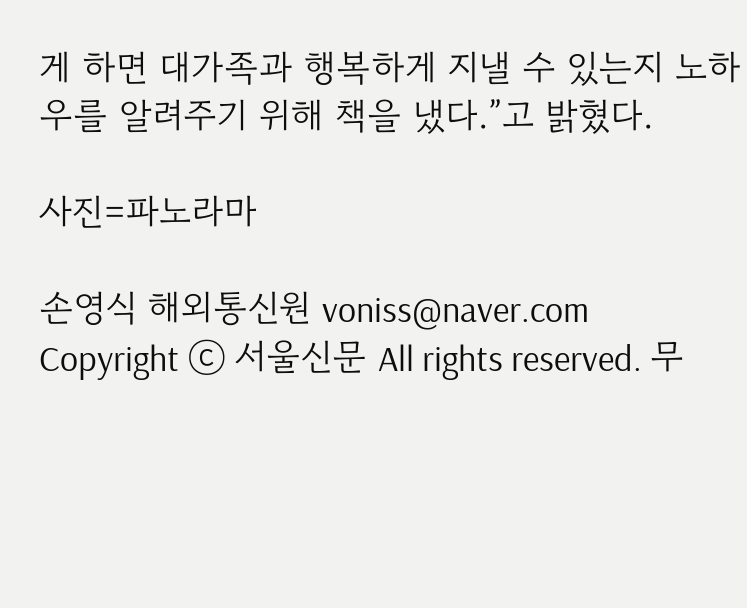게 하면 대가족과 행복하게 지낼 수 있는지 노하우를 알려주기 위해 책을 냈다.”고 밝혔다.

사진=파노라마

손영식 해외통신원 voniss@naver.com
Copyright ⓒ 서울신문 All rights reserved. 무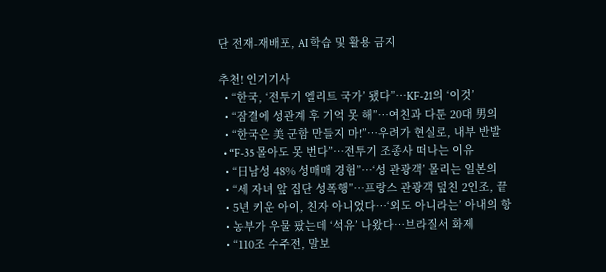단 전재-재배포, AI 학습 및 활용 금지

추천! 인기기사
  • “한국, ‘전투기 엘리트 국가’ 됐다”…KF-21의 ‘이것’
  • “잠결에 성관계 후 기억 못 해”…여친과 다툰 20대 男의
  • “한국은 美 군함 만들지 마!”…우려가 현실로, 내부 반발
  • “F-35 몰아도 못 번다”…전투기 조종사 떠나는 이유
  • “日남성 48% 성매매 경험”…‘성 관광객’ 몰리는 일본의
  • “세 자녀 앞 집단 성폭행”…프랑스 관광객 덮친 2인조, 끝
  • 5년 키운 아이, 친자 아니었다…‘외도 아니라는’ 아내의 항
  • 농부가 우물 팠는데 ‘석유’ 나왔다…브라질서 화제
  • “110조 수주전, 말보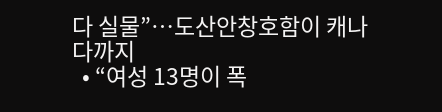다 실물”…도산안창호함이 캐나다까지
  • “여성 13명이 폭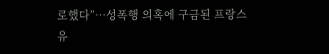로했다”…성폭행 의혹에 구금된 프랑스 유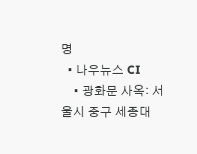명
  • 나우뉴스 CI
    • 광화문 사옥: 서울시 중구 세종대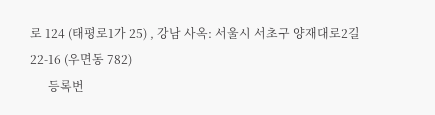로 124 (태평로1가 25) , 강남 사옥: 서울시 서초구 양재대로2길 22-16 (우면동 782)
      등록번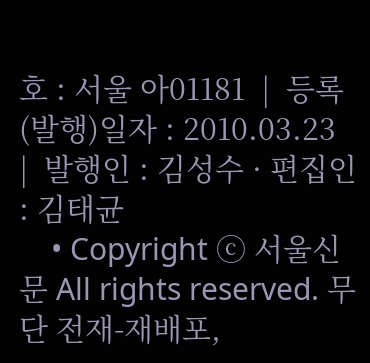호 : 서울 아01181  |  등록(발행)일자 : 2010.03.23  |  발행인 : 김성수 · 편집인 : 김태균
    • Copyright ⓒ 서울신문 All rights reserved. 무단 전재-재배포,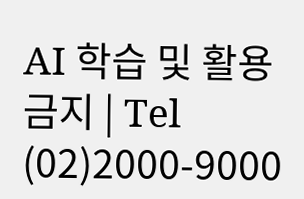AI 학습 및 활용 금지 | Tel (02)2000-9000